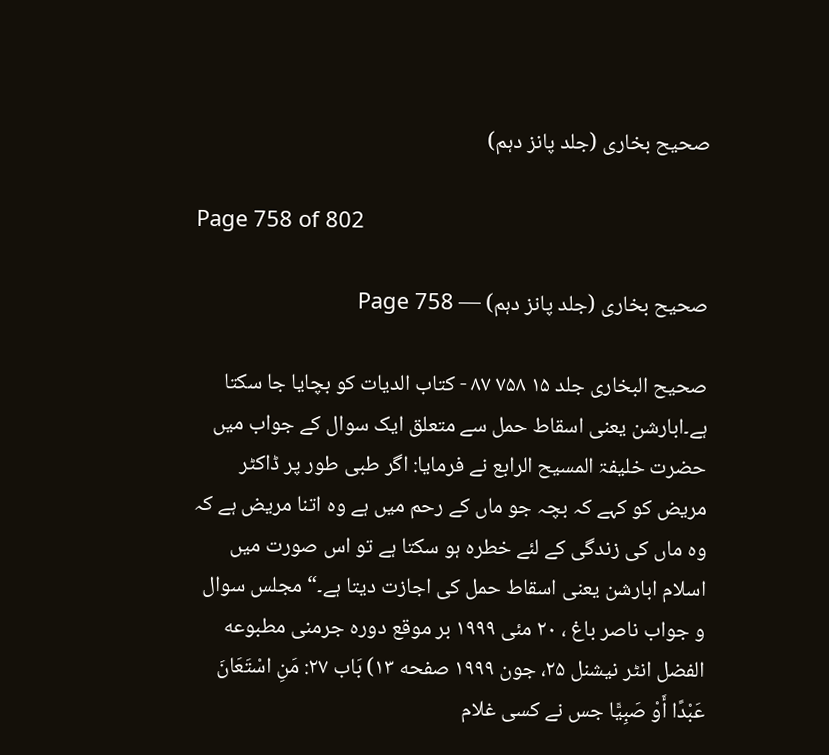صحیح بخاری (جلد پانز دہم)

Page 758 of 802

صحیح بخاری (جلد پانز دہم) — Page 758

صحیح البخاری جلد ۱۵ ۷۵۸ ۸۷ - كتاب الديات کو بچایا جا سکتا ہے۔ابارشن یعنی اسقاط حمل سے متعلق ایک سوال کے جواب میں حضرت خلیفۃ المسیح الرابع نے فرمایا: اگر طبی طور پر ڈاکٹر مریض کو کہے کہ بچہ جو ماں کے رحم میں ہے وہ اتنا مریض ہے کہ وہ ماں کی زندگی کے لئے خطرہ ہو سکتا ہے تو اس صورت میں اسلام ابارشن یعنی اسقاط حمل کی اجازت دیتا ہے۔“ مجلس سوال و جواب ناصر باغ ، ۲۰ مئی ۱۹۹۹ بر موقع دوره جرمنی مطبوعه الفضل انٹر نیشنل ۲۵، جون ۱۹۹۹ صفحه ۱۳) بَاب ٢٧: مَنِ اسْتَعَانَ عَبْدًا أَوْ صَبِيًّا جس نے کسی غلام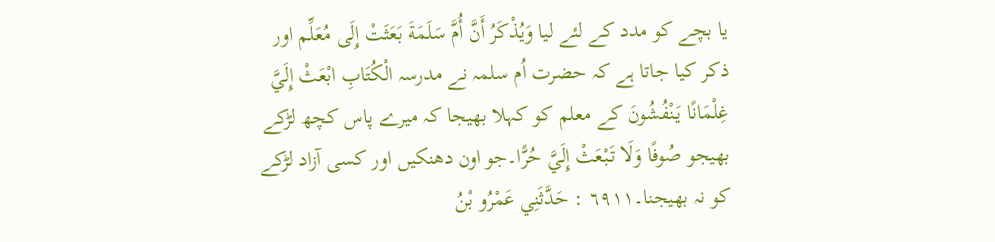یا بچے کو مدد کے لئے لیا وَيُذْكَرُ أَنَّ أُمَّ سَلَمَةَ بَعَثَتْ إِلَى مُعَلِّم اور ذکر کیا جاتا ہے کہ حضرت اُم سلمہ نے مدرسہ الْكُتَابِ ابْعَثْ إِلَيَّ غِلْمَانًا يَنْفُشُونَ کے معلم کو کہلا بھیجا کہ میرے پاس کچھ لڑکے بھیجو صُوفًا وَلَا تَبْعَثْ إِلَيَّ حُرًّا۔جو اون دھنکیں اور کسی آزاد لڑکے کو نہ بھیجنا۔٦٩١١ : حَدَّثَنِي عَمْرُو بْنُ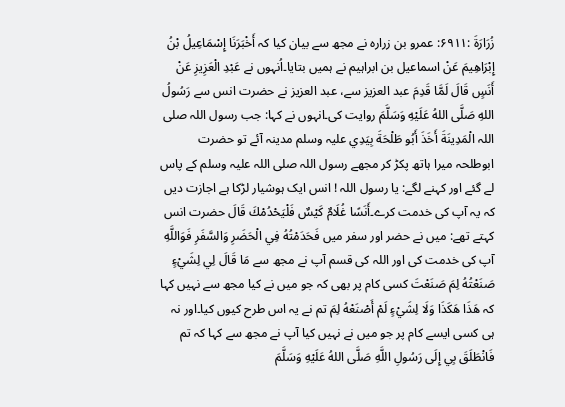زُرَارَةَ :۶۹۱۱: عمرو بن زرارہ نے مجھ سے بیان کیا کہ أَخْبَرَنَا إِسْمَاعِيلُ بْنُ إِبْرَاهِيمَ عَنْ اسماعیل بن ابراہیم نے ہمیں بتایا۔اُنہوں نے عَبْدِ الْعَزِيزِ عَنْ أَنَسٍ قَالَ لَمَّا قَدِمَ عبد العزیز سے، عبد العزیز نے حضرت انس سے رَسُولُ اللهِ صَلَّى اللهُ عَلَيْهِ وَسَلَّمَ روایت کی۔انہوں نے کہا: جب رسول اللہ صلی اللہ الْمَدِينَةَ أَخَذَ أَبُو طَلْحَةَ بِيَدِي علیہ وسلم مدینہ آئے تو حضرت ابوطلحہ میرا ہاتھ پکڑ کر مجھے رسول اللہ صلی اللہ علیہ وسلم کے پاس لے گئے اور کہنے لگے: یا رسول اللہ ! انس ایک ہوشیار لڑکا ہے اجازت دیں کہ یہ آپ کی خدمت کرے۔أَنَسًا غُلَامٌ كَيْسٌ فَلْيَحْدُمْكَ قَالَ حضرت انس کہتے تھے: میں نے حضر اور سفر میں فَحَدَمْتُهُ فِي الْحَضَرِ وَالسَّفَرِ فَوَاللَّهِ آپ کی خدمت کی اور اللہ کی قسم آپ نے مجھ سے مَا قَالَ لِي لِشَيْءٍ صَنَعْتُهُ لِمَ صَنَعْتَ کسی کام پر بھی کہ جو میں نے کیا مجھ سے نہیں کہا کہ هَذَا هَكَذَا وَلَا لِشَيْءٍ لَمْ أَصْنَعْهُ لِمَ تم نے یہ اس طرح کیوں کیا۔اور نہ ہی کسی ایسے کام پر جو میں نے نہیں کیا آپ نے مجھ سے کہا کہ تم فَانْطَلَقَ بِي إِلَى رَسُولِ اللَّهِ صَلَّى اللهُ عَلَيْهِ وَسَلَّمَ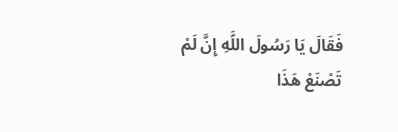فَقَالَ يَا رَسُولَ اللَّهِ إِنَّ لَمْ تَصْنَعْ هَذَا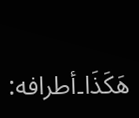هَكَذَا۔أطرافه: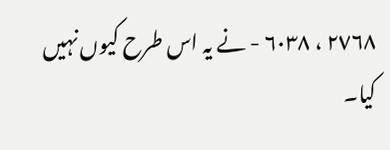٢٧٦٨ ، ٦٠٣٨ - نے یہ اس طرح کیوں نہیں کیا۔